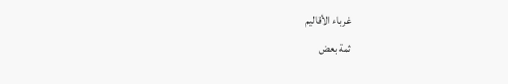غرباء الأقاليم
ثمة بعض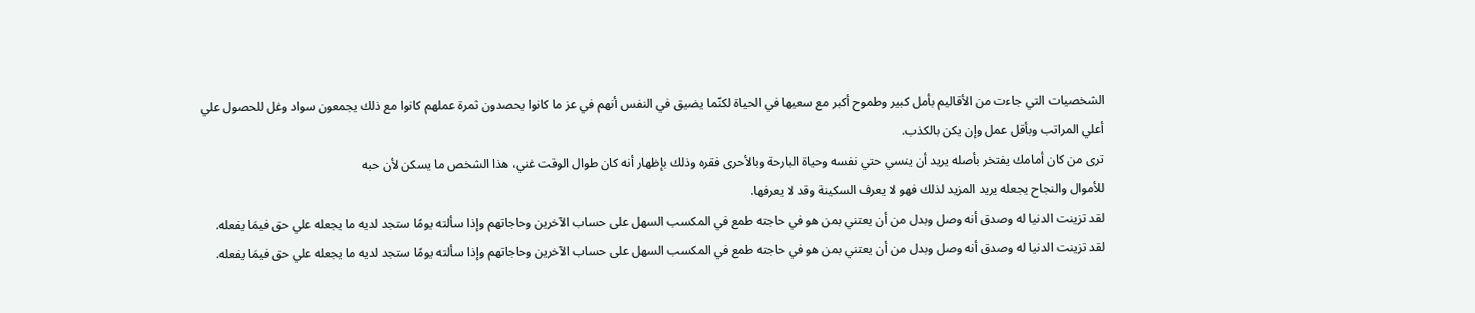الشخصيات التي جاءت من الأقاليم بأمل كبير وطموح أكبر مع سعيها في الحياة لكنّما يضيق في النفس أنهم في عز ما كانوا يحصدون ثمرة عملهم كانوا مع ذلك يجمعون سواد وغل للحصول علي أعلي المراتب وبأقل عمل وإن يكن بالكذب.
ترى من كان أمامك يفتخر بأصله يريد أن ينسي حتي نفسه وحياة البارحة وبالأحرى فقره وذلك بإظهار أنه كان طوال الوقت غني، هذا الشخص ما يسكن لأن حبه
للأموال والنجاح يجعله يريد المزيد لذلك فهو لا يعرف السكينة وقد لا يعرفها.
لقد تزينت الدنيا له وصدق أنه وصل وبدل من أن يعتني بمن هو في حاجته طمع في المكسب السهل على حساب الآخرين وحاجاتهم وإذا سألته يومًا ستجد لديه ما يجعله علي حق فيمَا يفعله.
لقد تزينت الدنيا له وصدق أنه وصل وبدل من أن يعتني بمن هو في حاجته طمع في المكسب السهل على حساب الآخرين وحاجاتهم وإذا سألته يومًا ستجد لديه ما يجعله علي حق فيمَا يفعله.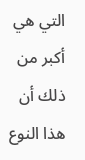التي هي أكبر من ذلك أن هذا النوع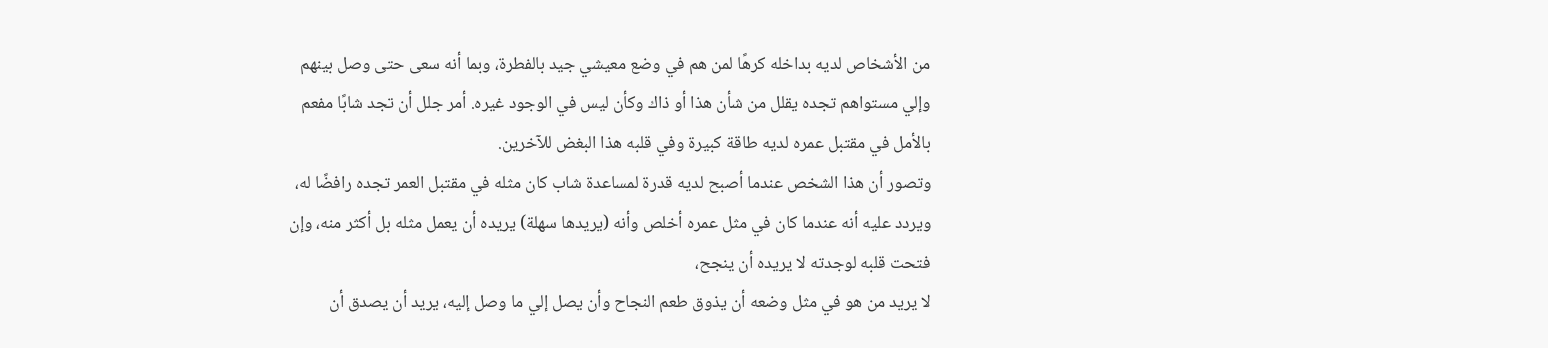من الأشخاص لديه بداخله كرهًا لمن هم في وضع معيشي جيد بالفطرة، وبما أنه سعى حتى وصل بينهم وإلي مستواهم تجده يقلل من شأن هذا أو ذاك وكأن ليس في الوجود غيره. أمر جلل أن تجد شابًا مفعم بالأمل في مقتبل عمره لديه طاقة كبيرة وفي قلبه هذا البغض للآخرين.
وتصور أن هذا الشخص عندما أصبح لديه قدرة لمساعدة شاب كان مثله في مقتبل العمر تجده رافضًا له، ويردد عليه أنه عندما كان في مثل عمره أخلص وأنه (يريدها سهلة) يريده أن يعمل مثله بل أكثر منه، وإن فتحت قلبه لوجدته لا يريده أن ينجح،
لا يريد من هو في مثل وضعه أن يذوق طعم النجاح وأن يصل إلي ما وصل إليه، يريد أن يصدق أن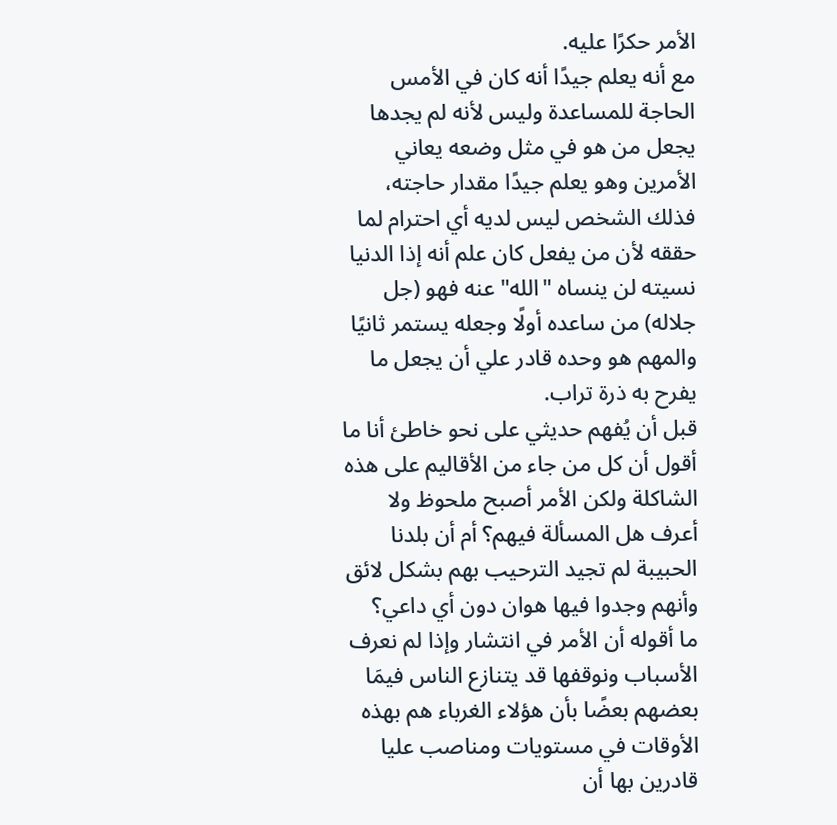الأمر حكرًا عليه.
مع أنه يعلم جيدًا أنه كان في الأمس الحاجة للمساعدة وليس لأنه لم يجدها يجعل من هو في مثل وضعه يعاني الأمرين وهو يعلم جيدًا مقدار حاجته،
فذلك الشخص ليس لديه أي احترام لما حققه لأن من يفعل كان علم أنه إذا الدنيا نسيته لن ينساه "الله" عنه فهو (جل جلاله) من ساعده أولًا وجعله يستمر ثانيًا
والمهم هو وحده قادر علي أن يجعل ما يفرح به ذرة تراب.
قبل أن يُفهم حديثي على نحو خاطئ أنا ما أقول أن كل من جاء من الأقاليم على هذه الشاكلة ولكن الأمر أصبح ملحوظ ولا أعرف هل المسألة فيهم؟ أم أن بلدنا الحبيبة لم تجيد الترحيب بهم بشكل لائق وأنهم وجدوا فيها هوان دون أي داعي؟
ما أقوله أن الأمر في انتشار وإذا لم نعرف الأسباب ونوقفها قد يتنازع الناس فيمَا بعضهم بعضًا بأن هؤلاء الغرباء هم بهذه الأوقات في مستويات ومناصب عليا قادرين بها أن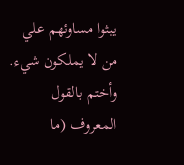يبثوا مساوئهم علي من لا يملكون شيء.
وأختم بالقول المعروف (ما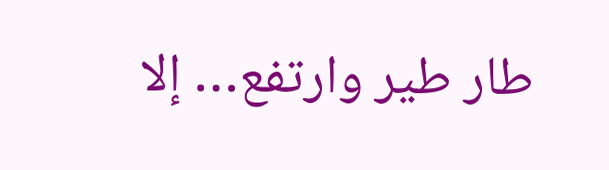طار طير وارتفع… إلا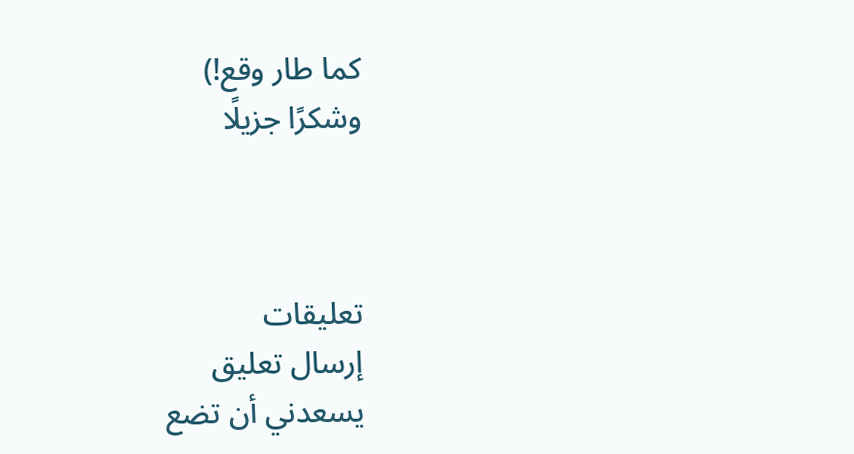كما طار وقع!)
وشكرًا جزيلًا



تعليقات
إرسال تعليق
يسعدني أن تضع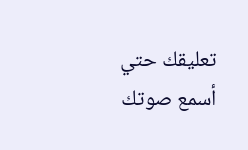تعليقك حتي أسمع صوتك